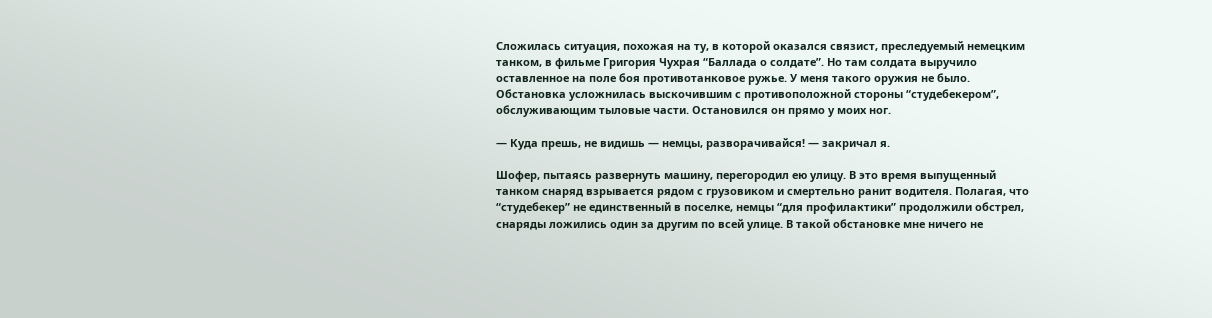Сложилась ситуация, похожая на ту, в которой оказался связист, преследуемый немецким танком, в фильме Григория Чухрая “Баллада о солдате”. Но там солдата выручило оставленное на поле боя противотанковое ружье. У меня такого оружия не было. Обстановка усложнилась выскочившим с противоположной стороны “студебекером”, обслуживающим тыловые части. Остановился он прямо у моих ног.

— Куда прешь, не видишь — немцы, разворачивайся! — закричал я.

Шофер, пытаясь развернуть машину, перегородил ею улицу. В это время выпущенный танком снаряд взрывается рядом с грузовиком и смертельно ранит водителя. Полагая, что “студебекер” не единственный в поселке, немцы “для профилактики” продолжили обстрел, снаряды ложились один за другим по всей улице. В такой обстановке мне ничего не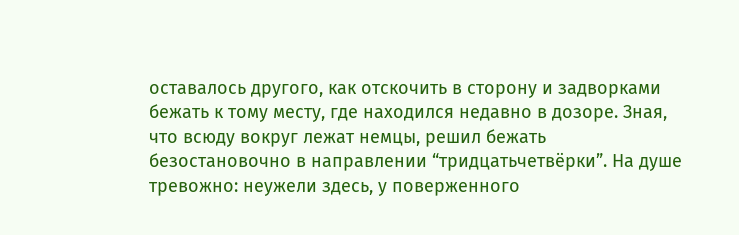оставалось другого, как отскочить в сторону и задворками бежать к тому месту, где находился недавно в дозоре. Зная, что всюду вокруг лежат немцы, решил бежать безостановочно в направлении “тридцатьчетвёрки”. На душе тревожно: неужели здесь, у поверженного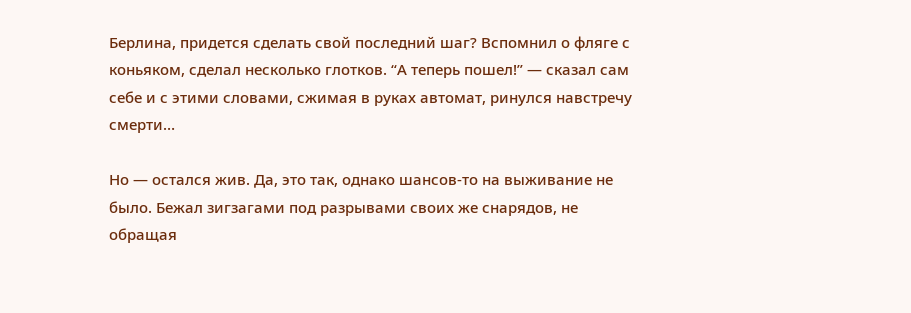Берлина, придется сделать свой последний шаг? Вспомнил о фляге с коньяком, сделал несколько глотков. “А теперь пошел!” — сказал сам себе и с этими словами, сжимая в руках автомат, ринулся навстречу смерти…

Но — остался жив. Да, это так, однако шансов-то на выживание не было. Бежал зигзагами под разрывами своих же снарядов, не обращая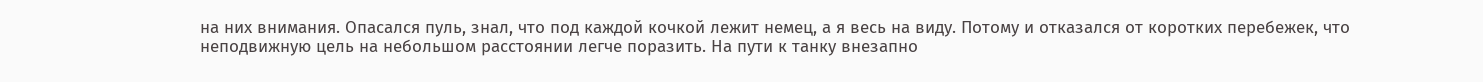на них внимания. Опасался пуль, знал, что под каждой кочкой лежит немец, а я весь на виду. Потому и отказался от коротких перебежек, что неподвижную цель на небольшом расстоянии легче поразить. На пути к танку внезапно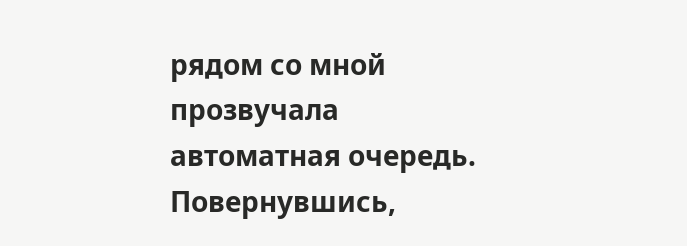рядом со мной прозвучала автоматная очередь. Повернувшись,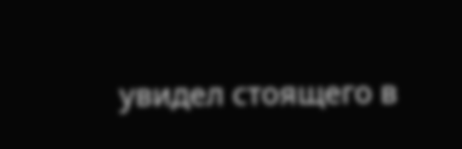увидел стоящего в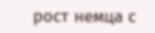рост немца с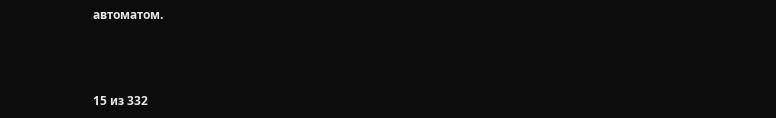автоматом.



15 из 332